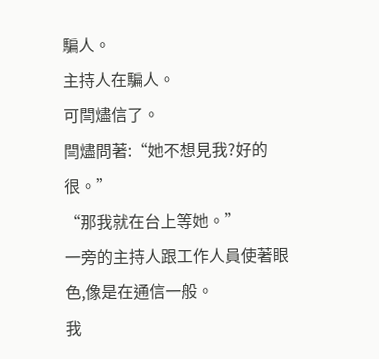騙人。
主持人在騙人。
可閆燼信了。
閆燼問著:“她不想見我?好的很。”
“那我就在台上等她。”
一旁的主持人跟工作人員使著眼色,像是在通信一般。
我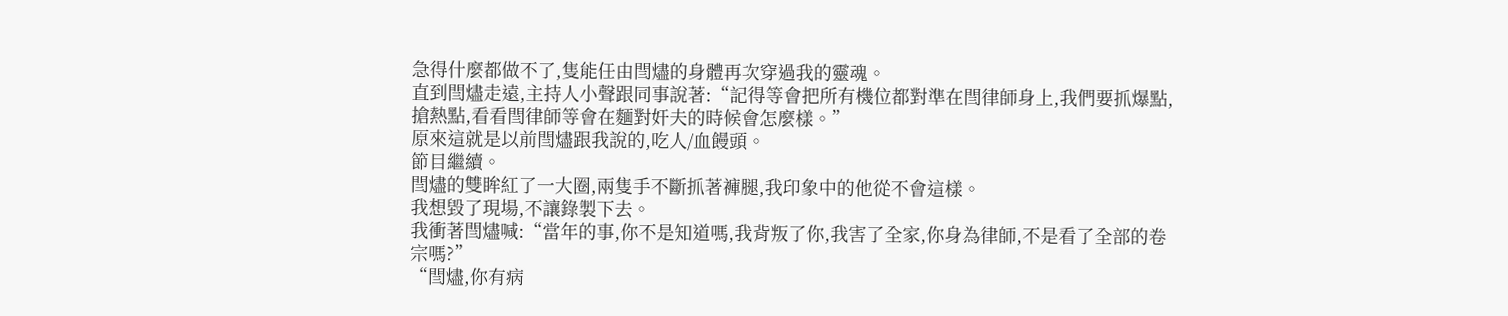急得什麼都做不了,隻能任由閆燼的身體再次穿過我的靈魂。
直到閆燼走遠,主持人小聲跟同事說著:“記得等會把所有機位都對準在閆律師身上,我們要抓爆點,搶熱點,看看閆律師等會在麵對奸夫的時候會怎麼樣。”
原來這就是以前閆燼跟我說的,吃人/血饅頭。
節目繼續。
閆燼的雙眸紅了一大圈,兩隻手不斷抓著褲腿,我印象中的他從不會這樣。
我想毀了現場,不讓錄製下去。
我衝著閆燼喊:“當年的事,你不是知道嗎,我背叛了你,我害了全家,你身為律師,不是看了全部的卷宗嗎?”
“閆燼,你有病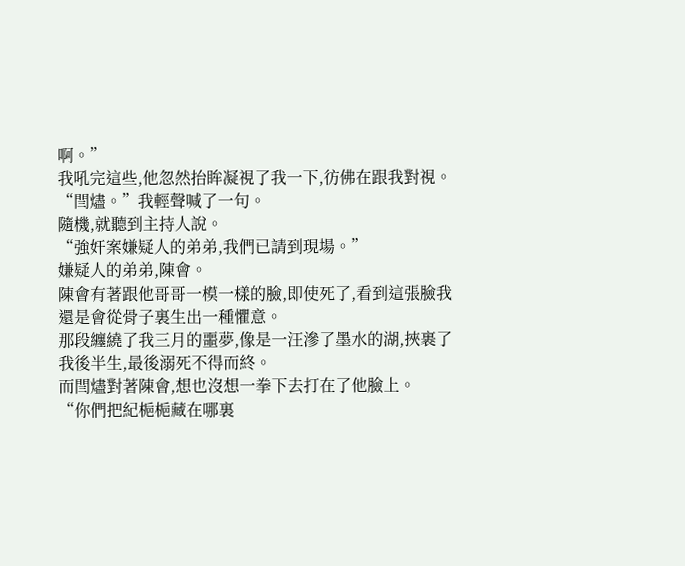啊。”
我吼完這些,他忽然抬眸凝視了我一下,彷佛在跟我對視。
“閆燼。”我輕聲喊了一句。
隨機,就聽到主持人說。
“強奸案嫌疑人的弟弟,我們已請到現場。”
嫌疑人的弟弟,陳會。
陳會有著跟他哥哥一模一樣的臉,即使死了,看到這張臉我還是會從骨子裏生出一種懼意。
那段纏繞了我三月的噩夢,像是一汪滲了墨水的湖,挾裹了我後半生,最後溺死不得而終。
而閆燼對著陳會,想也沒想一拳下去打在了他臉上。
“你們把紀梔梔藏在哪裏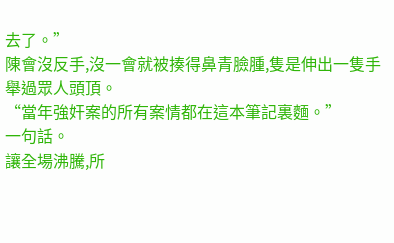去了。”
陳會沒反手,沒一會就被揍得鼻青臉腫,隻是伸出一隻手舉過眾人頭頂。
“當年強奸案的所有案情都在這本筆記裏麵。”
一句話。
讓全場沸騰,所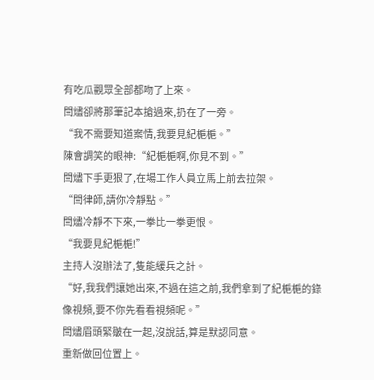有吃瓜觀眾全部都吻了上來。
閆燼卻將那筆記本搶過來,扔在了一旁。
“我不需要知道案情,我要見紀梔梔。”
陳會調笑的眼神:“紀梔梔啊,你見不到。”
閆燼下手更狠了,在場工作人員立馬上前去拉架。
“閆律師,請你冷靜點。”
閆燼冷靜不下來,一拳比一拳更恨。
“我要見紀梔梔!”
主持人沒辦法了,隻能緩兵之計。
“好,我我們讓她出來,不過在這之前,我們拿到了紀梔梔的錄像視頻,要不你先看看視頻呢。”
閆燼眉頭緊皺在一起,沒說話,算是默認同意。
重新做回位置上。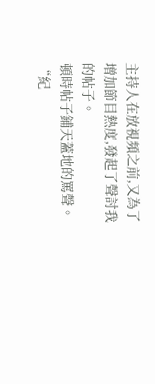主持人在放視頻之前,又為了增加節目熱度,發起了聲討我的帖子。
頓時帖子鋪天蓋地的罵聲。
“紀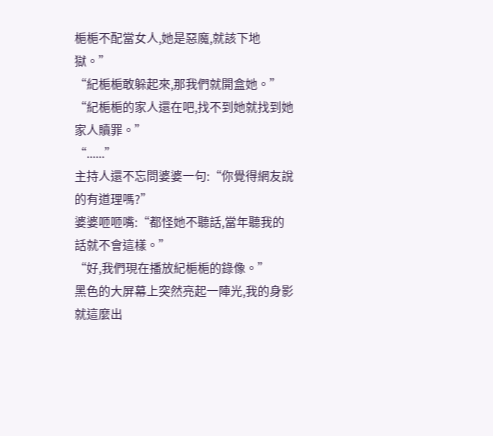梔梔不配當女人,她是惡魔,就該下地獄。”
“紀梔梔敢躲起來,那我們就開盒她。”
“紀梔梔的家人還在吧,找不到她就找到她家人贖罪。”
“......”
主持人還不忘問婆婆一句:“你覺得網友說的有道理嗎?”
婆婆咂咂嘴:“都怪她不聽話,當年聽我的話就不會這樣。”
“好,我們現在播放紀梔梔的錄像。”
黑色的大屏幕上突然亮起一陣光,我的身影就這麼出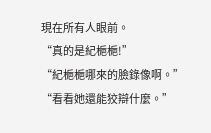現在所有人眼前。
“真的是紀梔梔!”
“紀梔梔哪來的臉錄像啊。”
“看看她還能狡辯什麼。”